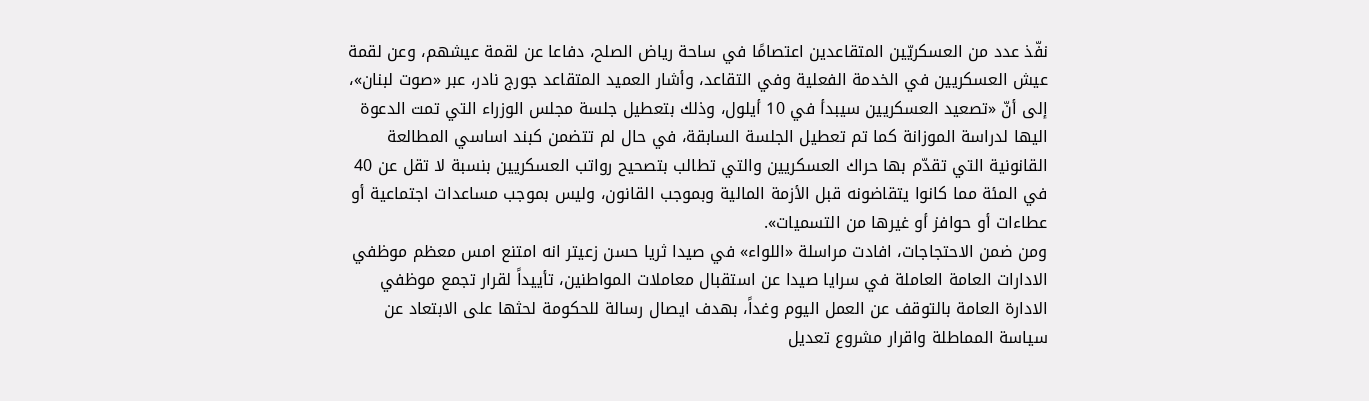نفّذ عدد من العسكريّين المتقاعدين اعتصامًا في ساحة رياض الصلح، دفاعا عن لقمة عيشهم، وعن لقمة عيش العسكريين في الخدمة الفعلية وفي التقاعد، وأشار العميد المتقاعد جورج نادر، عبر «صوت لبنان»، إلى أنّ «تصعيد العسكريين سيبدأ في 10 أيلول، وذلك بتعطيل جلسة مجلس الوزراء التي تمت الدعوة اليها لدراسة الموزانة كما تم تعطيل الجلسة السابقة، في حال لم تتضمن كبند اساسي المطالعة القانونية التي تقدّم بها حراك العسكريين والتي تطالب بتصحيح رواتب العسكريين بنسبة لا تقل عن 40 في المئة مما كانوا يتقاضونه قبل الأزمة المالية وبموجب القانون، وليس بموجب مساعدات اجتماعية أو عطاءات أو حوافز أو غيرها من التسميات».
ومن ضمن الاحتجاجات، افادت مراسلة «اللواء» في صيدا ثريا حسن زعيتر انه امتنع امس معظم موظفي الادارات العامة العاملة في سرايا صيدا عن استقبال معاملات المواطنين، تأييداً لقرار تجمع موظفي الادارة العامة بالتوقف عن العمل اليوم وغداً، بهدف ايصال رسالة للحكومة لحثها على الابتعاد عن سياسة المماطلة واقرار مشروع تعديل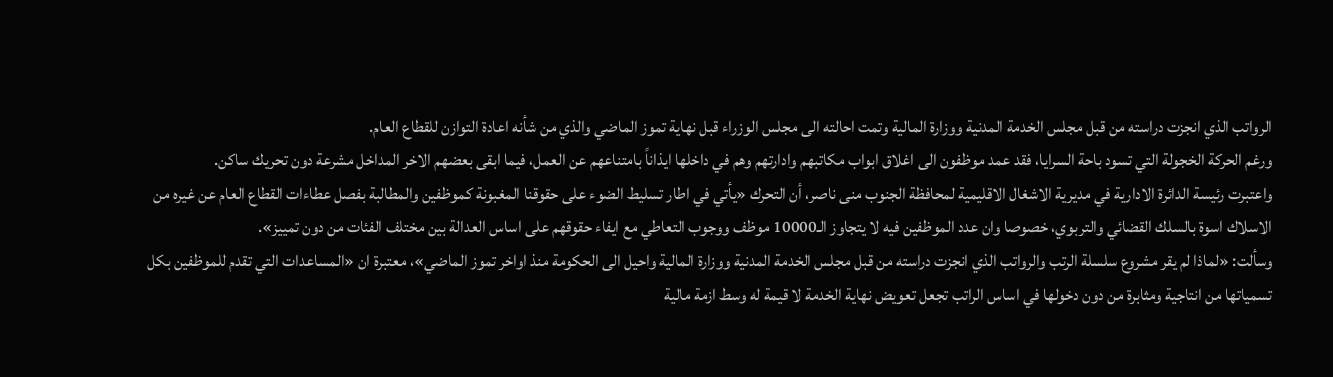الرواتب الذي انجزت دراسته من قبل مجلس الخدمة المدنية ووزارة المالية وتمت احالته الى مجلس الوزراء قبل نهاية تموز الماضي والذي من شأنه اعادة التوازن للقطاع العام.
ورغم الحركة الخجولة التي تسود باحة السرايا، فقد عمد موظفون الى اغلاق ابواب مكاتبهم وادارتهم وهم في داخلها ايذاناً بامتناعهم عن العمل، فيما ابقى بعضهم الاخر المداخل مشرعة دون تحريك ساكن.
واعتبرت رئيسة الدائرة الادارية في مديرية الاشغال الاقليمية لمحافظة الجنوب منى ناصر، أن التحرك «يأتي في اطار تسليط الضوء على حقوقنا المغبونة كموظفين والمطالبة بفصل عطاءات القطاع العام عن غيره من الاسلاك اسوة بالسلك القضائي والتربوي، خصوصا وان عدد الموظفين فيه لا يتجاوز الـ10000 موظف ووجوب التعاطي مع ايفاء حقوقهم على اساس العدالة بين مختلف الفئات من دون تمييز».
وسألت: «لماذا لم يقر مشروع سلسلة الرتب والرواتب الذي انجزت دراسته من قبل مجلس الخدمة المدنية ووزارة المالية واحيل الى الحكومة منذ اواخر تموز الماضي»، معتبرة ان «المساعدات التي تقدم للموظفين بكل تسمياتها من انتاجية ومثابرة من دون دخولها في اساس الراتب تجعل تعويض نهاية الخدمة لا قيمة له وسط ازمة مالية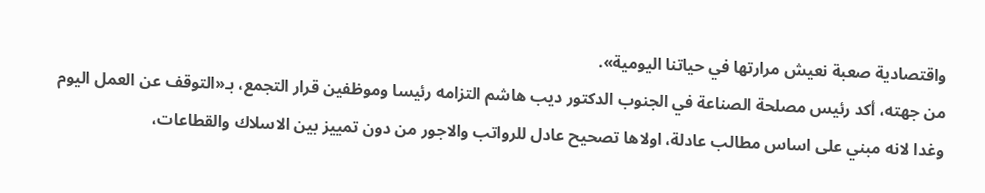واقتصادية صعبة نعيش مرارتها في حياتنا اليومية».
من جهته، أكد رئيس مصلحة الصناعة في الجنوب الدكتور ديب هاشم التزامه رئيسا وموظفين قرار التجمع، بـ«التوقف عن العمل اليوم وغدا لانه مبني على اساس مطالب عادلة، اولاها تصحيح عادل للرواتب والاجور من دون تمييز بين الاسلاك والقطاعات،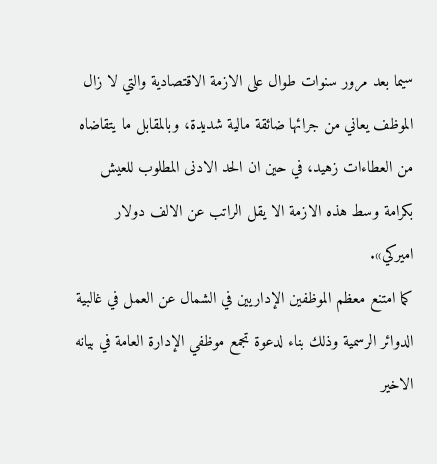سيما بعد مرور سنوات طوال على الازمة الاقتصادية والتي لا زال الموظف يعاني من جرائها ضائقة مالية شديدة، وبالمقابل ما يتقاضاه من العطاءات زهيد، في حين ان الحد الادنى المطلوب للعيش بكرامة وسط هذه الازمة الا يقل الراتب عن الالف دولار اميركي».
كما امتنع معظم الموظفين الإداريين في الشمال عن العمل في غالبية الدوائر الرسمية وذلك بناء لدعوة تجمع موظفي الإدارة العامة في بيانه الاخير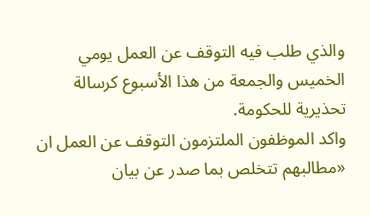والذي طلب فيه التوقف عن العمل يومي الخميس والجمعة من هذا الأسبوع كرسالة تحذيرية للحكومة.
واكد الموظفون الملتزمون التوقف عن العمل ان «مطالبهم تتخلص بما صدر عن بيان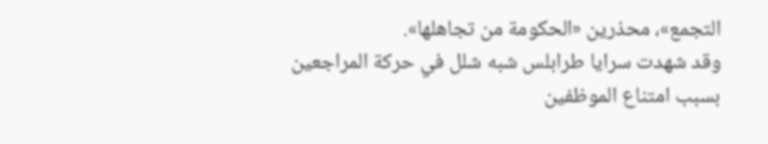التجمع»، محذرين «الحكومة من تجاهلها».
وقد شهدت سرايا طرابلس شبه شلل في حركة المراجعين بسبب امتناع الموظفين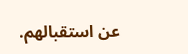عن استقبالهم.